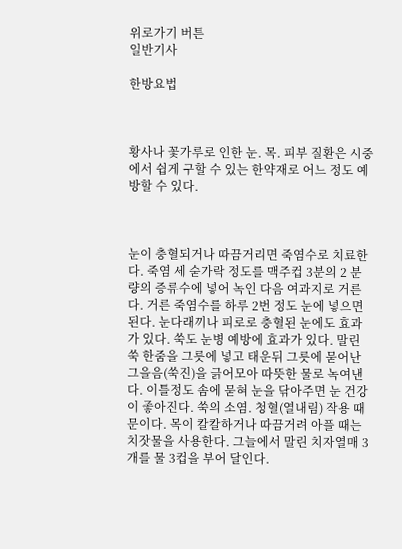위로가기 버튼
일반기사

한방요법



황사나 꽃가루로 인한 눈. 목. 피부 질환은 시중에서 쉽게 구할 수 있는 한약재로 어느 정도 예방할 수 있다.



눈이 충혈되거나 따끔거리면 죽염수로 치료한다. 죽염 세 숟가락 정도를 맥주컵 3분의 2 분량의 증류수에 넣어 녹인 다음 여과지로 거른다. 거른 죽염수를 하루 2번 정도 눈에 넣으면 된다. 눈다래끼나 피로로 충혈된 눈에도 효과가 있다. 쑥도 눈병 예방에 효과가 있다. 말린 쑥 한줌을 그릇에 넣고 태운뒤 그릇에 묻어난 그을음(쑥진)을 긁어모아 따뜻한 물로 녹여낸다. 이틀정도 솜에 묻혀 눈을 닦아주면 눈 건강이 좋아진다. 쑥의 소염. 청혈(열내림) 작용 때문이다. 목이 칼칼하거나 따끔거려 아플 때는 치잣물을 사용한다. 그늘에서 말린 치자열매 3개를 물 3컵을 부어 달인다.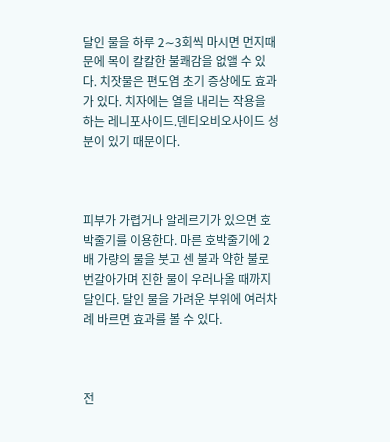달인 물을 하루 2∼3회씩 마시면 먼지때문에 목이 칼칼한 불쾌감을 없앨 수 있다. 치잣물은 편도염 초기 증상에도 효과가 있다. 치자에는 열을 내리는 작용을 하는 레니포사이드.덴티오비오사이드 성분이 있기 때문이다.



피부가 가렵거나 알레르기가 있으면 호박줄기를 이용한다. 마른 호박줄기에 2배 가량의 물을 붓고 센 불과 약한 불로 번갈아가며 진한 물이 우러나올 때까지 달인다. 달인 물을 가려운 부위에 여러차례 바르면 효과를 볼 수 있다.



전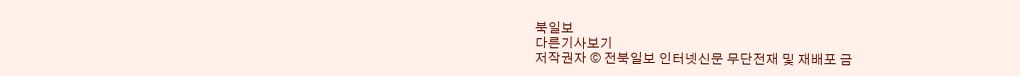북일보
다른기사보기
저작권자 © 전북일보 인터넷신문 무단전재 및 재배포 금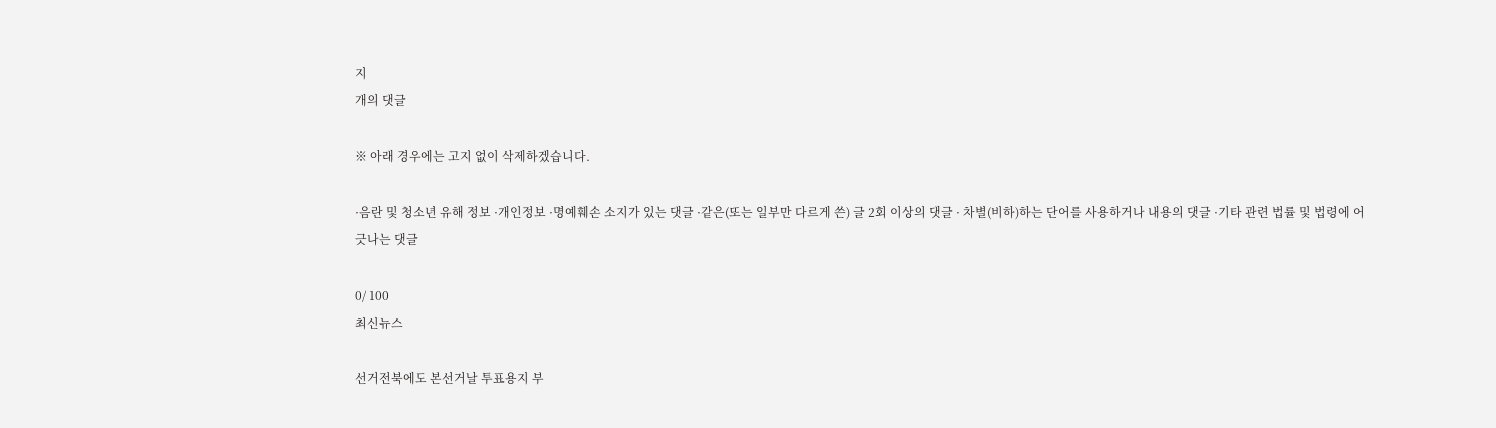지
개의 댓글

※ 아래 경우에는 고지 없이 삭제하겠습니다.

·음란 및 청소년 유해 정보 ·개인정보 ·명예훼손 소지가 있는 댓글 ·같은(또는 일부만 다르게 쓴) 글 2회 이상의 댓글 · 차별(비하)하는 단어를 사용하거나 내용의 댓글 ·기타 관련 법률 및 법령에 어긋나는 댓글

0/ 100
최신뉴스

선거전북에도 본선거날 투표용지 부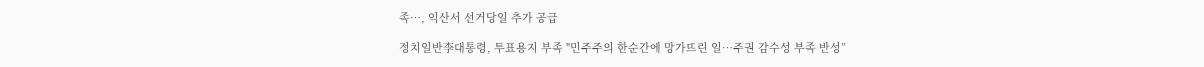족…, 익산서 선거당일 추가 공급

정치일반李대통령, 투표용지 부족 "민주주의 한순간에 망가뜨린 일…주권 감수성 부족 반성”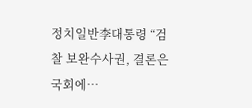정치일반李대통령 “검찰 보완수사권, 결론은 국회에…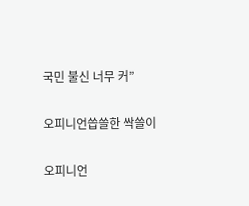국민 불신 너무 커”

오피니언씁쓸한 싹쓸이

오피니언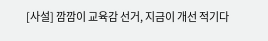[사설] 깜깜이 교육감 선거, 지금이 개선 적기다